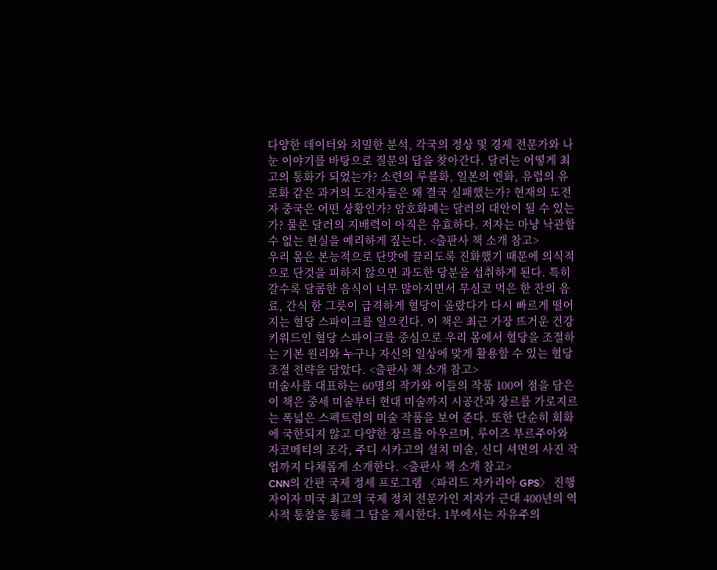다양한 데이터와 치밀한 분석, 각국의 정상 및 경제 전문가와 나눈 이야기를 바탕으로 질문의 답을 찾아간다. 달러는 어떻게 최고의 통화가 되었는가? 소련의 루블화, 일본의 엔화, 유럽의 유로화 같은 과거의 도전자들은 왜 결국 실패했는가? 현재의 도전자 중국은 어떤 상황인가? 암호화폐는 달러의 대안이 될 수 있는가? 물론 달러의 지배력이 아직은 유효하다. 저자는 마냥 낙관할 수 없는 현실을 예리하게 짚는다. <출판사 책 소개 참고>
우리 몸은 본능적으로 단맛에 끌리도록 진화했기 때문에 의식적으로 단것을 피하지 않으면 과도한 당분을 섭취하게 된다. 특히 갈수록 달콤한 음식이 너무 많아지면서 무심코 먹은 한 잔의 음료, 간식 한 그릇이 급격하게 혈당이 올랐다가 다시 빠르게 떨어지는 혈당 스파이크를 일으킨다. 이 책은 최근 가장 뜨거운 건강 키워드인 혈당 스파이크를 중심으로 우리 몸에서 혈당을 조절하는 기본 원리와 누구나 자신의 일상에 맞게 활용할 수 있는 혈당 조절 전략을 담았다. <출판사 책 소개 참고>
미술사를 대표하는 60명의 작가와 이들의 작품 100여 점을 담은 이 책은 중세 미술부터 현대 미술까지 시공간과 장르를 가로지르는 폭넓은 스펙트럼의 미술 작품을 보여 준다. 또한 단순히 회화에 국한되지 않고 다양한 장르를 아우르며, 루이즈 부르주아와 자코메티의 조각, 주디 시카고의 설치 미술, 신디 셔먼의 사진 작업까지 다채롭게 소개한다. <출판사 책 소개 참고>
CNN의 간판 국제 정세 프로그램 〈파리드 자카리아 GPS〉 진행자이자 미국 최고의 국제 정치 전문가인 저자가 근대 400년의 역사적 통찰을 통해 그 답을 제시한다. 1부에서는 자유주의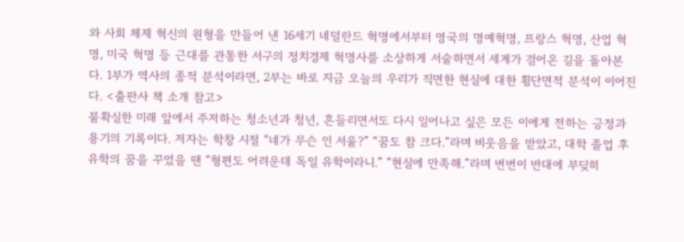와 사회 체제 혁신의 원형을 만들어 낸 16세기 네덜란드 혁명에서부터 영국의 명예혁명, 프랑스 혁명, 산업 혁명, 미국 혁명 등 근대를 관통한 서구의 정치경제 혁명사를 소상하게 서술하면서 세계가 걸어온 길을 돌아본다. 1부가 역사의 종적 분석이라면, 2부는 바로 지금 오늘의 우리가 직면한 현실에 대한 횡단면적 분석이 이어진다. <출판사 책 소개 참고>
불확실한 미래 앞에서 주저하는 청소년과 청년, 흔들리면서도 다시 일어나고 싶은 모든 이에게 전하는 긍정과 용기의 기록이다. 저자는 학창 시절 “네가 무슨 인 서울?” “꿈도 참 크다.”라며 비웃음을 받았고, 대학 졸업 후 유학의 꿈을 꾸었을 땐 “형편도 어려운데 독일 유학이라니.” “현실에 만족해.”라며 번번이 반대에 부딪히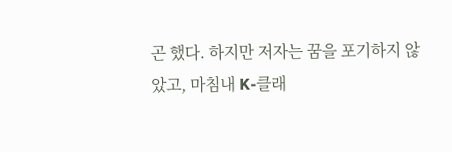곤 했다. 하지만 저자는 꿈을 포기하지 않았고, 마침내 K-클래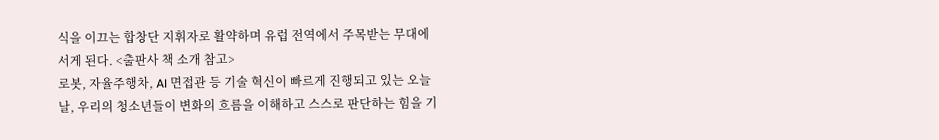식을 이끄는 합창단 지휘자로 활약하며 유럽 전역에서 주목받는 무대에 서게 된다. <출판사 책 소개 참고>
로봇, 자율주행차, AI 면접관 등 기술 혁신이 빠르게 진행되고 있는 오늘날, 우리의 청소년들이 변화의 흐름을 이해하고 스스로 판단하는 힘을 기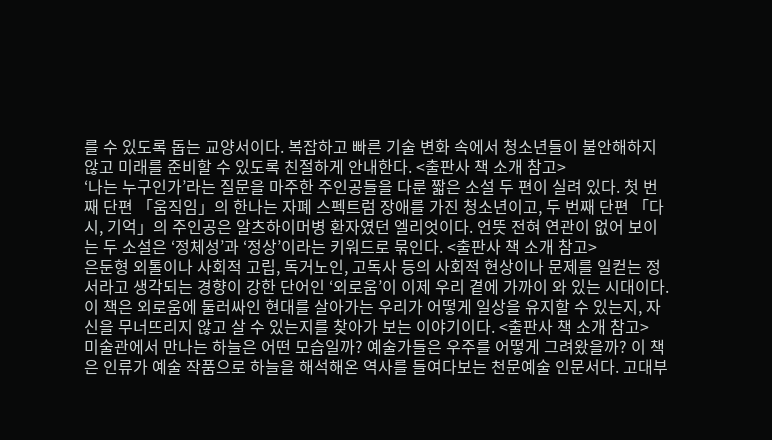를 수 있도록 돕는 교양서이다. 복잡하고 빠른 기술 변화 속에서 청소년들이 불안해하지 않고 미래를 준비할 수 있도록 친절하게 안내한다. <출판사 책 소개 참고>
‘나는 누구인가’라는 질문을 마주한 주인공들을 다룬 짧은 소설 두 편이 실려 있다. 첫 번째 단편 「움직임」의 한나는 자폐 스펙트럼 장애를 가진 청소년이고, 두 번째 단편 「다시, 기억」의 주인공은 알츠하이머병 환자였던 엘리엇이다. 언뜻 전혀 연관이 없어 보이는 두 소설은 ‘정체성’과 ‘정상’이라는 키워드로 묶인다. <출판사 책 소개 참고>
은둔형 외톨이나 사회적 고립, 독거노인, 고독사 등의 사회적 현상이나 문제를 일컫는 정서라고 생각되는 경향이 강한 단어인 ‘외로움’이 이제 우리 곁에 가까이 와 있는 시대이다. 이 책은 외로움에 둘러싸인 현대를 살아가는 우리가 어떻게 일상을 유지할 수 있는지, 자신을 무너뜨리지 않고 살 수 있는지를 찾아가 보는 이야기이다. <출판사 책 소개 참고>
미술관에서 만나는 하늘은 어떤 모습일까? 예술가들은 우주를 어떻게 그려왔을까? 이 책은 인류가 예술 작품으로 하늘을 해석해온 역사를 들여다보는 천문예술 인문서다. 고대부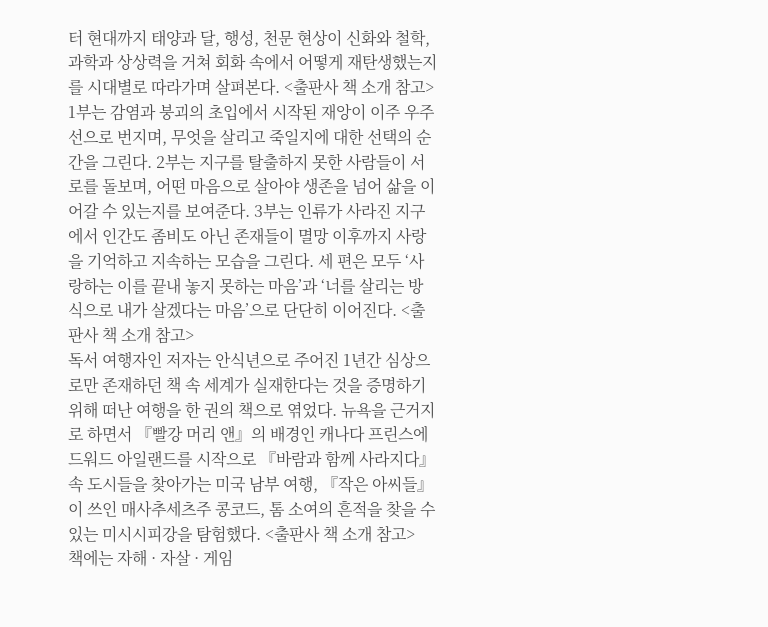터 현대까지 태양과 달, 행성, 천문 현상이 신화와 철학, 과학과 상상력을 거쳐 회화 속에서 어떻게 재탄생했는지를 시대별로 따라가며 살펴본다. <출판사 책 소개 참고>
1부는 감염과 붕괴의 초입에서 시작된 재앙이 이주 우주선으로 번지며, 무엇을 살리고 죽일지에 대한 선택의 순간을 그린다. 2부는 지구를 탈출하지 못한 사람들이 서로를 돌보며, 어떤 마음으로 살아야 생존을 넘어 삶을 이어갈 수 있는지를 보여준다. 3부는 인류가 사라진 지구에서 인간도 좀비도 아닌 존재들이 멸망 이후까지 사랑을 기억하고 지속하는 모습을 그린다. 세 편은 모두 ‘사랑하는 이를 끝내 놓지 못하는 마음’과 ‘너를 살리는 방식으로 내가 살겠다는 마음’으로 단단히 이어진다. <출판사 책 소개 참고>
독서 여행자인 저자는 안식년으로 주어진 1년간 심상으로만 존재하던 책 속 세계가 실재한다는 것을 증명하기 위해 떠난 여행을 한 권의 책으로 엮었다. 뉴욕을 근거지로 하면서 『빨강 머리 앤』의 배경인 캐나다 프린스에드워드 아일랜드를 시작으로 『바람과 함께 사라지다』 속 도시들을 찾아가는 미국 남부 여행, 『작은 아씨들』이 쓰인 매사추세츠주 콩코드, 톰 소여의 흔적을 찾을 수 있는 미시시피강을 탐험했다. <출판사 책 소개 참고>
책에는 자해 · 자살 · 게임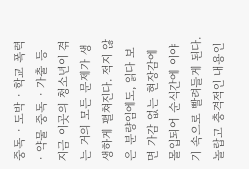중독 · 도박 · 학교 폭력 · 약물 중독 · 가출 등 지금 이곳의 청소년이 겪는 거의 모든 문제가 생생하게 펼쳐진다. 적지 않은 분량임에도, 읽다 보면 가감 없는 현장감에 몰입되어 순식간에 이야기 속으로 빨려들게 된다. 놀랍고 충격적인 내용인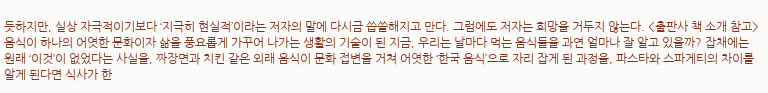듯하지만, 실상 자극적이기보다 ‘지극히 현실적’이라는 저자의 말에 다시금 씁쓸해지고 만다. 그럼에도 저자는 희망을 거두지 않는다. <출판사 책 소개 참고>
음식이 하나의 어엿한 문화이자 삶을 풍요롭게 가꾸어 나가는 생활의 기술이 된 지금, 우리는 날마다 먹는 음식들을 과연 얼마나 잘 알고 있을까? 잡채에는 원래 ‘이것’이 없었다는 사실을, 짜장면과 치킨 같은 외래 음식이 문화 접변을 거쳐 어엿한 ‘한국 음식’으로 자리 잡게 된 과정을, 파스타와 스파게티의 차이를 알게 된다면 식사가 한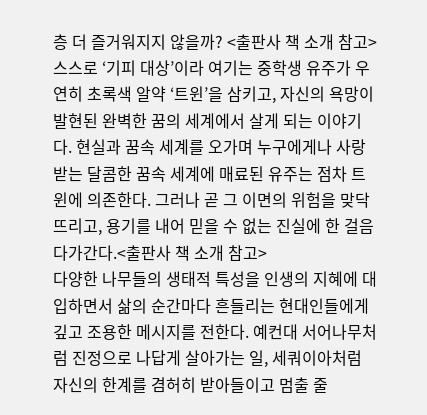층 더 즐거워지지 않을까? <출판사 책 소개 참고>
스스로 ‘기피 대상’이라 여기는 중학생 유주가 우연히 초록색 알약 ‘트윈’을 삼키고, 자신의 욕망이 발현된 완벽한 꿈의 세계에서 살게 되는 이야기다. 현실과 꿈속 세계를 오가며 누구에게나 사랑받는 달콤한 꿈속 세계에 매료된 유주는 점차 트윈에 의존한다. 그러나 곧 그 이면의 위험을 맞닥뜨리고, 용기를 내어 믿을 수 없는 진실에 한 걸음 다가간다.<출판사 책 소개 참고>
다양한 나무들의 생태적 특성을 인생의 지혜에 대입하면서 삶의 순간마다 흔들리는 현대인들에게 깊고 조용한 메시지를 전한다. 예컨대 서어나무처럼 진정으로 나답게 살아가는 일, 세쿼이아처럼 자신의 한계를 겸허히 받아들이고 멈출 줄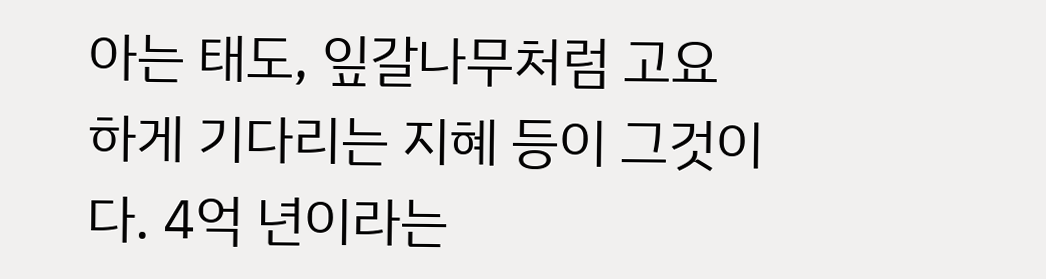아는 태도, 잎갈나무처럼 고요하게 기다리는 지혜 등이 그것이다. 4억 년이라는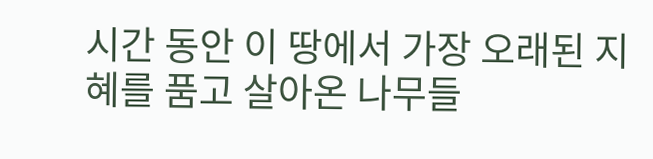시간 동안 이 땅에서 가장 오래된 지혜를 품고 살아온 나무들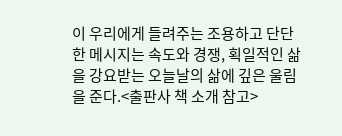이 우리에게 들려주는 조용하고 단단한 메시지는 속도와 경쟁, 획일적인 삶을 강요받는 오늘날의 삶에 깊은 울림을 준다.<출판사 책 소개 참고>